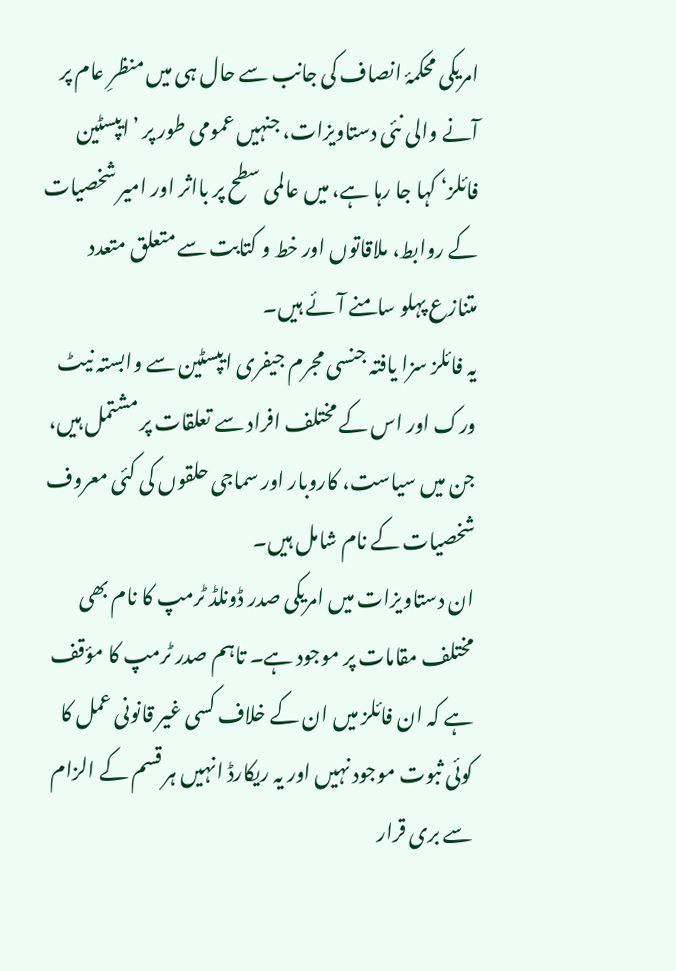امریکی محکمۂ انصاف کی جانب سے حال ہی میں منظرِ عام پر آنے والی نئی دستاویزات، جنہیں عمومی طور پر ’ایپسٹین فائلز‘ کہا جا رہا ہے، میں عالمی سطح پر بااثر اور امیر شخصیات کے روابط، ملاقاتوں اور خط و کتابت سے متعلق متعدد متنازع پہلو سامنے آئے ہیں۔
یہ فائلز سزا یافتہ جنسی مجرم جیفری ایپسٹین سے وابستہ نیٹ ورک اور اس کے مختلف افراد سے تعلقات پر مشتمل ہیں، جن میں سیاست، کاروبار اور سماجی حلقوں کی کئی معروف شخصیات کے نام شامل ہیں۔
ان دستاویزات میں امریکی صدر ڈونلڈ ٹرمپ کا نام بھی مختلف مقامات پر موجود ہے۔ تاہم صدر ٹرمپ کا مؤقف ہے کہ ان فائلز میں ان کے خلاف کسی غیر قانونی عمل کا کوئی ثبوت موجود نہیں اور یہ ریکارڈ انہیں ہر قسم کے الزام سے بری قرار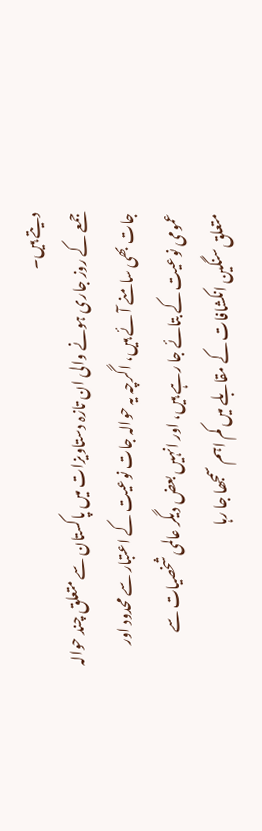دیتے ہیں۔
جمعے کے روز جاری ہونے والی ان تازہ دستاویزات میں پاکستان سے متعلق چند حوالہ جات بھی سامنے آئے ہیں، اگرچہ یہ حوالہ جات نوعیت کے اعتبار سے محدود اور عمومی نوعیت کے بتائے جا رہے ہیں، اور انہیں بعض دیگر عالمی شخصیات سے متعلق سنگین انکشافات کے مقابلے میں کم اہم سمجھا جا رہا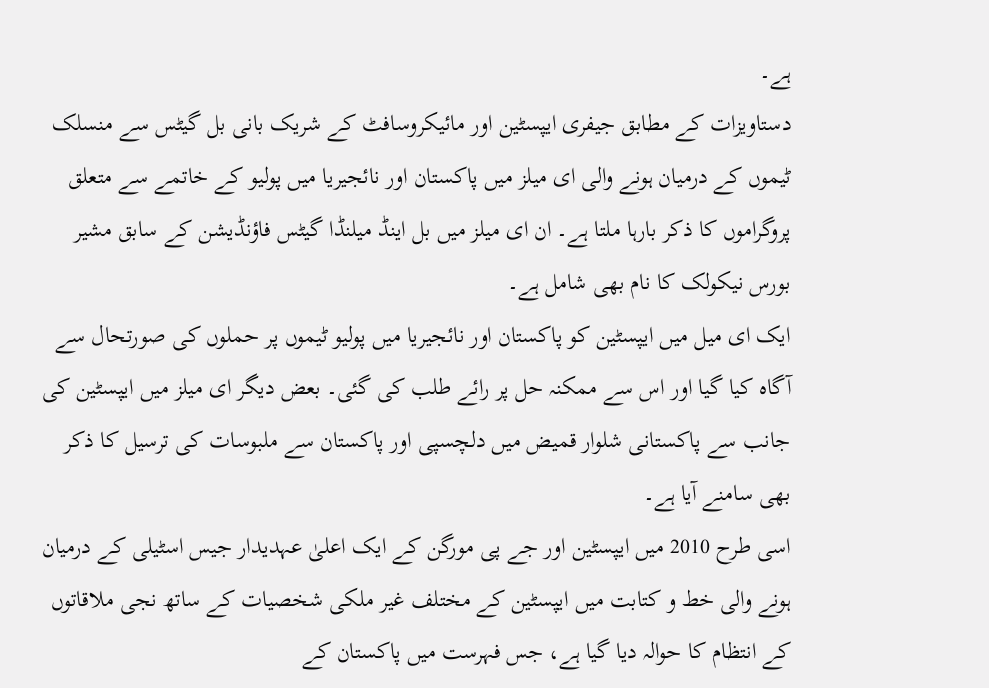ہے۔
دستاویزات کے مطابق جیفری ایپسٹین اور مائیکروسافٹ کے شریک بانی بل گیٹس سے منسلک ٹیموں کے درمیان ہونے والی ای میلز میں پاکستان اور نائجیریا میں پولیو کے خاتمے سے متعلق پروگراموں کا ذکر بارہا ملتا ہے۔ ان ای میلز میں بل اینڈ میلنڈا گیٹس فاؤنڈیشن کے سابق مشیر بورس نیکولک کا نام بھی شامل ہے۔
ایک ای میل میں ایپسٹین کو پاکستان اور نائجیریا میں پولیو ٹیموں پر حملوں کی صورتحال سے آگاہ کیا گیا اور اس سے ممکنہ حل پر رائے طلب کی گئی۔ بعض دیگر ای میلز میں ایپسٹین کی جانب سے پاکستانی شلوار قمیض میں دلچسپی اور پاکستان سے ملبوسات کی ترسیل کا ذکر بھی سامنے آیا ہے۔
اسی طرح 2010 میں ایپسٹین اور جے پی مورگن کے ایک اعلیٰ عہدیدار جیس اسٹیلی کے درمیان ہونے والی خط و کتابت میں ایپسٹین کے مختلف غیر ملکی شخصیات کے ساتھ نجی ملاقاتوں کے انتظام کا حوالہ دیا گیا ہے، جس فہرست میں پاکستان کے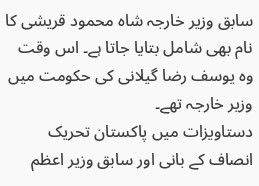سابق وزیر خارجہ شاہ محمود قریشی کا نام بھی شامل بتایا جاتا ہے۔ اس وقت وہ یوسف رضا گیلانی کی حکومت میں وزیر خارجہ تھے۔
دستاویزات میں پاکستان تحریک انصاف کے بانی اور سابق وزیر اعظم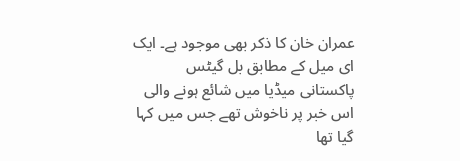عمران خان کا ذکر بھی موجود ہے۔ ایک ای میل کے مطابق بل گیٹس پاکستانی میڈیا میں شائع ہونے والی اس خبر پر ناخوش تھے جس میں کہا گیا تھا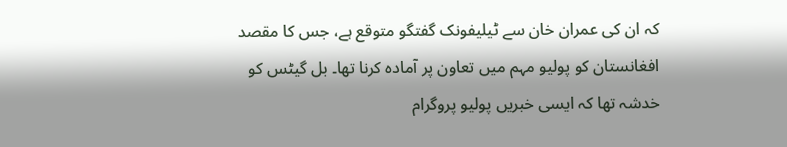کہ ان کی عمران خان سے ٹیلیفونک گفتگو متوقع ہے، جس کا مقصد افغانستان کو پولیو مہم میں تعاون پر آمادہ کرنا تھا۔ بل گیٹس کو خدشہ تھا کہ ایسی خبریں پولیو پروگرام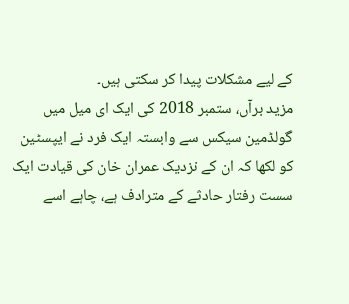کے لیے مشکلات پیدا کر سکتی ہیں۔
مزید برآں، ستمبر 2018 کی ایک ای میل میں گولڈمین سیکس سے وابستہ ایک فرد نے ایپسٹین کو لکھا کہ ان کے نزدیک عمران خان کی قیادت ایک سست رفتار حادثے کے مترادف ہے، چاہے اسے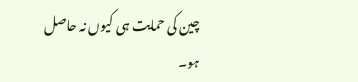چین کی حمایت ہی کیوں نہ حاصل ہو۔